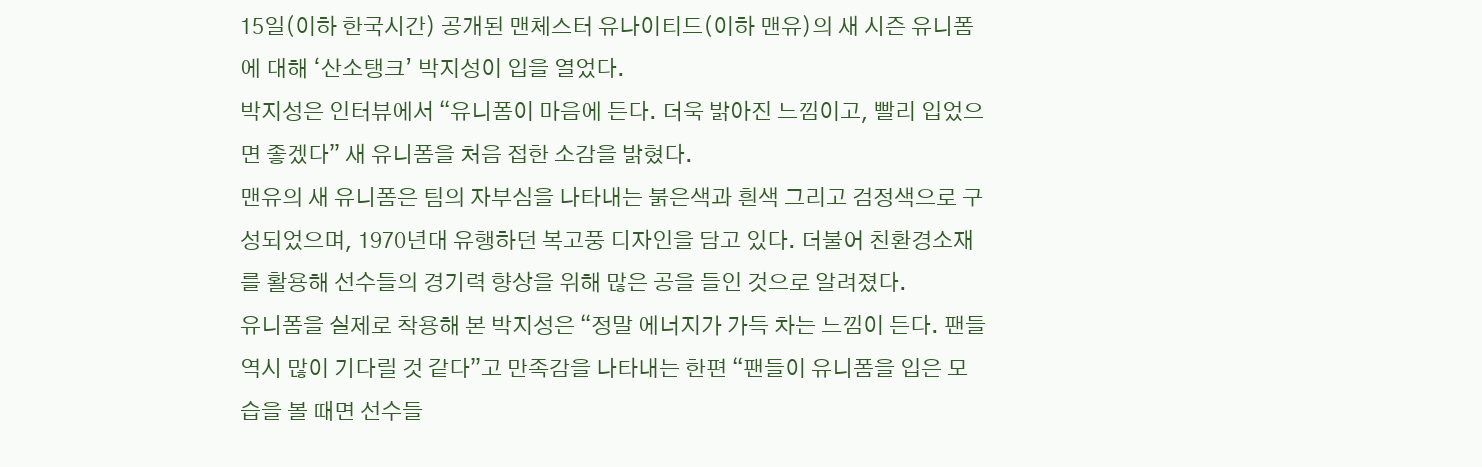15일(이하 한국시간) 공개된 맨체스터 유나이티드(이하 맨유)의 새 시즌 유니폼에 대해 ‘산소탱크’ 박지성이 입을 열었다.
박지성은 인터뷰에서 “유니폼이 마음에 든다. 더욱 밝아진 느낌이고, 빨리 입었으면 좋겠다” 새 유니폼을 처음 접한 소감을 밝혔다.
맨유의 새 유니폼은 팀의 자부심을 나타내는 붉은색과 흰색 그리고 검정색으로 구성되었으며, 1970년대 유행하던 복고풍 디자인을 담고 있다. 더불어 친환경소재를 활용해 선수들의 경기력 향상을 위해 많은 공을 들인 것으로 알려졌다.
유니폼을 실제로 착용해 본 박지성은 “정말 에너지가 가득 차는 느낌이 든다. 팬들 역시 많이 기다릴 것 같다”고 만족감을 나타내는 한편 “팬들이 유니폼을 입은 모습을 볼 때면 선수들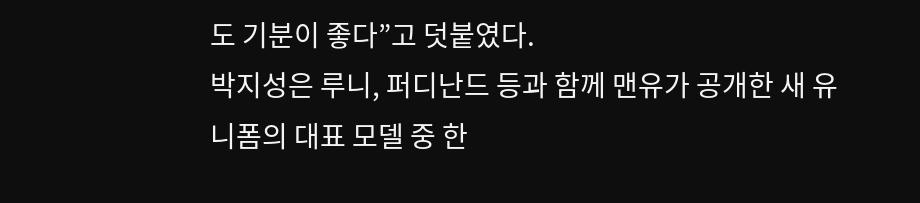도 기분이 좋다”고 덧붙였다.
박지성은 루니, 퍼디난드 등과 함께 맨유가 공개한 새 유니폼의 대표 모델 중 한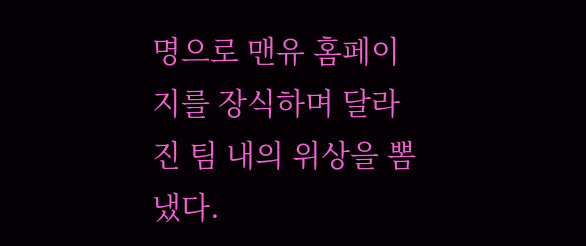명으로 맨유 홈페이지를 장식하며 달라진 팀 내의 위상을 뽐냈다.